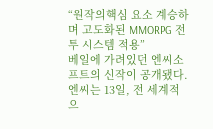“원작의핵심 요소 계승하며 고도화된 MMORPG 전투 시스템 적용”
베일에 가려있던 엔씨소프트의 신작이 공개됐다.
엔씨는 13일, 전 세계적으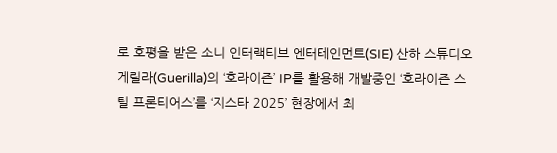로 호평을 받은 소니 인터랙티브 엔터테인먼트(SIE) 산하 스튜디오 게릴라(Guerilla)의 ‘호라이즌’ IP를 활용해 개발중인 ‘호라이즌 스틸 프론티어스’를 ‘지스타 2025’ 현장에서 최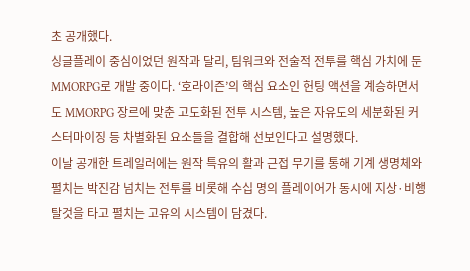초 공개했다.
싱글플레이 중심이었던 원작과 달리, 팀워크와 전술적 전투를 핵심 가치에 둔 MMORPG로 개발 중이다. ‘호라이즌’의 핵심 요소인 헌팅 액션을 계승하면서도 MMORPG 장르에 맞춘 고도화된 전투 시스템, 높은 자유도의 세분화된 커스터마이징 등 차별화된 요소들을 결합해 선보인다고 설명했다.
이날 공개한 트레일러에는 원작 특유의 활과 근접 무기를 통해 기계 생명체와 펼치는 박진감 넘치는 전투를 비롯해 수십 명의 플레이어가 동시에 지상·비행 탈것을 타고 펼치는 고유의 시스템이 담겼다.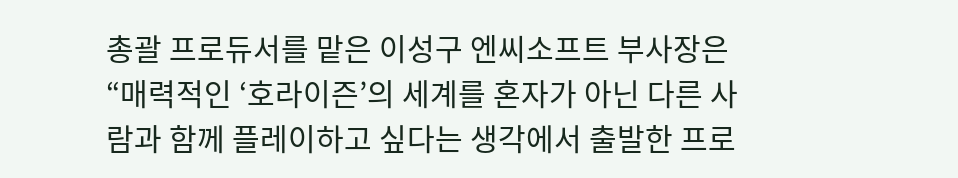총괄 프로듀서를 맡은 이성구 엔씨소프트 부사장은 “매력적인 ‘호라이즌’의 세계를 혼자가 아닌 다른 사람과 함께 플레이하고 싶다는 생각에서 출발한 프로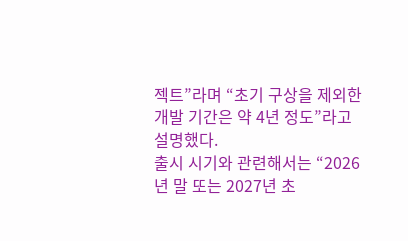젝트”라며 “초기 구상을 제외한 개발 기간은 약 4년 정도”라고 설명했다.
출시 시기와 관련해서는 “2026년 말 또는 2027년 초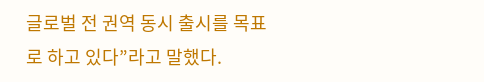글로벌 전 권역 동시 출시를 목표로 하고 있다”라고 말했다.